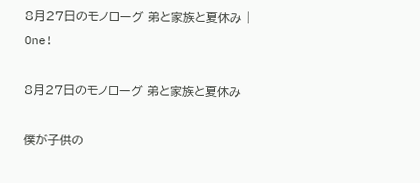8月27日のモノローグ 弟と家族と夏休み | One!

8月27日のモノローグ 弟と家族と夏休み

僕が子供の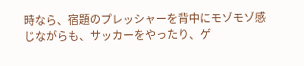時なら、宿題のプレッシャーを背中にモゾモゾ感じながらも、サッカーをやったり、ゲ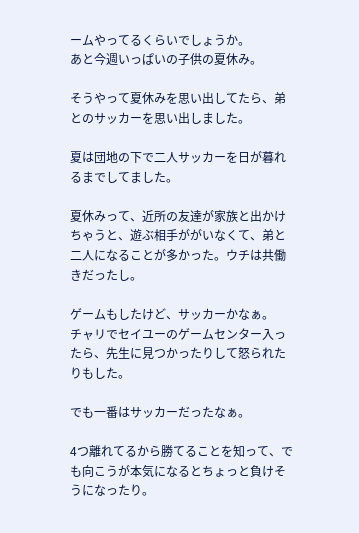ームやってるくらいでしょうか。
あと今週いっぱいの子供の夏休み。

そうやって夏休みを思い出してたら、弟とのサッカーを思い出しました。

夏は団地の下で二人サッカーを日が暮れるまでしてました。

夏休みって、近所の友達が家族と出かけちゃうと、遊ぶ相手ががいなくて、弟と二人になることが多かった。ウチは共働きだったし。

ゲームもしたけど、サッカーかなぁ。
チャリでセイユーのゲームセンター入ったら、先生に見つかったりして怒られたりもした。

でも一番はサッカーだったなぁ。

4つ離れてるから勝てることを知って、でも向こうが本気になるとちょっと負けそうになったり。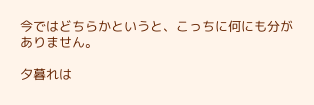今ではどちらかというと、こっちに何にも分がありません。

夕暮れは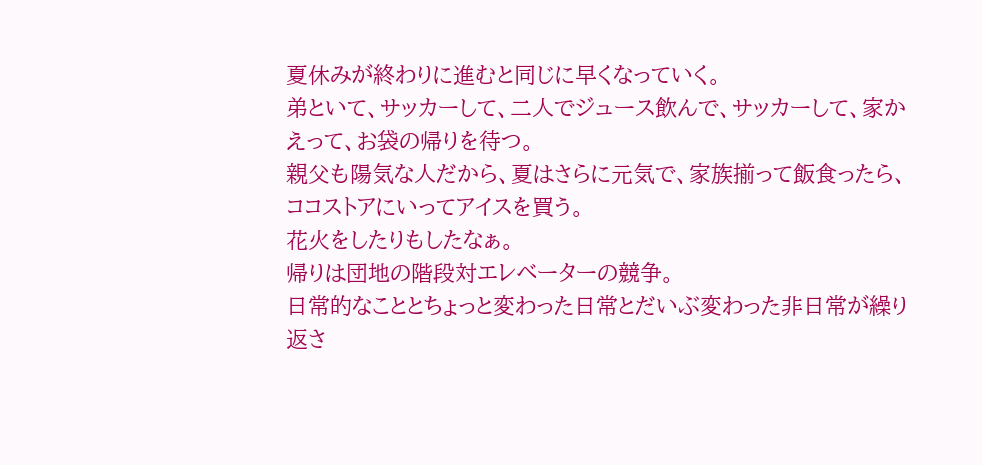夏休みが終わりに進むと同じに早くなっていく。
弟といて、サッカーして、二人でジュース飲んで、サッカーして、家かえって、お袋の帰りを待つ。
親父も陽気な人だから、夏はさらに元気で、家族揃って飯食ったら、ココストアにいってアイスを買う。
花火をしたりもしたなぁ。
帰りは団地の階段対エレベーターの競争。
日常的なこととちょっと変わった日常とだいぶ変わった非日常が繰り返さ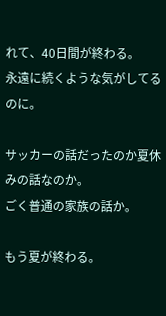れて、40日間が終わる。
永遠に続くような気がしてるのに。

サッカーの話だったのか夏休みの話なのか。
ごく普通の家族の話か。

もう夏が終わる。